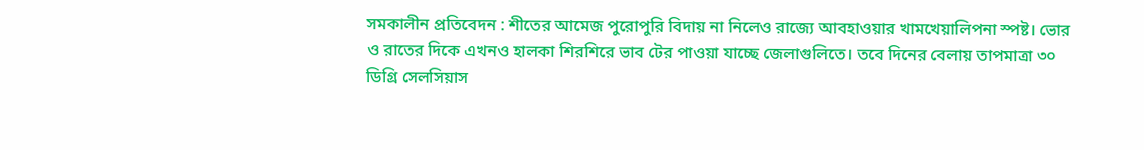সমকালীন প্রতিবেদন : শীতের আমেজ পুরোপুরি বিদায় না নিলেও রাজ্যে আবহাওয়ার খামখেয়ালিপনা স্পষ্ট। ভোর ও রাতের দিকে এখনও হালকা শিরশিরে ভাব টের পাওয়া যাচ্ছে জেলাগুলিতে। তবে দিনের বেলায় তাপমাত্রা ৩০ ডিগ্রি সেলসিয়াস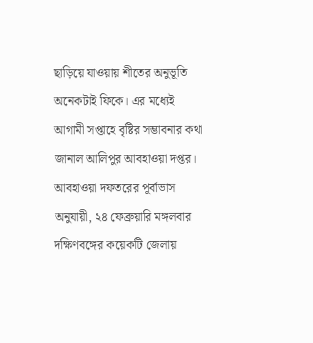ছাড়িয়ে যাওয়ায় শীতের অনুভূতি অনেকটাই ফিকে। এর মধ্যেই আগামী সপ্তাহে বৃষ্টির সম্ভাবনার কথা জানাল আলিপুর আবহাওয়া দপ্তর।
আবহাওয়া দফতরের পূর্বাভাস অনুযায়ী, ২৪ ফেব্রুয়ারি মঙ্গলবার দক্ষিণবঙ্গের কয়েকটি জেলায়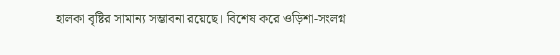হালকা বৃষ্টির সামান্য সম্ভাবনা রয়েছে। বিশেষ করে ওড়িশা-সংলগ্ন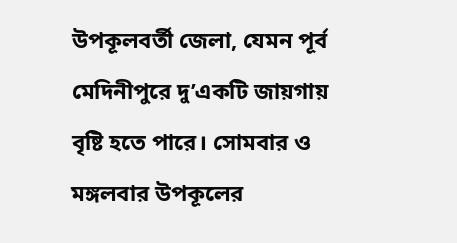উপকূলবর্তী জেলা, যেমন পূর্ব মেদিনীপুরে দু’একটি জায়গায় বৃষ্টি হতে পারে। সোমবার ও মঙ্গলবার উপকূলের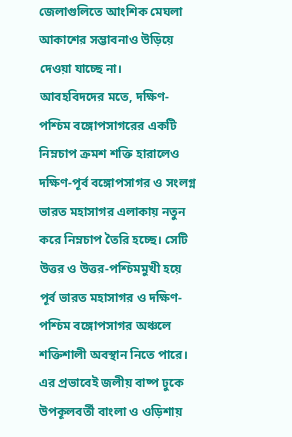জেলাগুলিতে আংশিক মেঘলা আকাশের সম্ভাবনাও উড়িয়ে দেওয়া যাচ্ছে না।
আবহবিদদের মতে, দক্ষিণ-পশ্চিম বঙ্গোপসাগরের একটি নিম্নচাপ ক্রমশ শক্তি হারালেও দক্ষিণ-পূর্ব বঙ্গোপসাগর ও সংলগ্ন ভারত মহাসাগর এলাকায় নতুন করে নিম্নচাপ তৈরি হচ্ছে। সেটি উত্তর ও উত্তর-পশ্চিমমুখী হয়ে পূর্ব ভারত মহাসাগর ও দক্ষিণ-পশ্চিম বঙ্গোপসাগর অঞ্চলে শক্তিশালী অবস্থান নিতে পারে। এর প্রভাবেই জলীয় বাষ্প ঢুকে উপকূলবর্তী বাংলা ও ওড়িশায়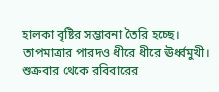হালকা বৃষ্টির সম্ভাবনা তৈরি হচ্ছে।
তাপমাত্রার পারদও ধীরে ধীরে ঊর্ধ্বমুখী। শুক্রবার থেকে রবিবারের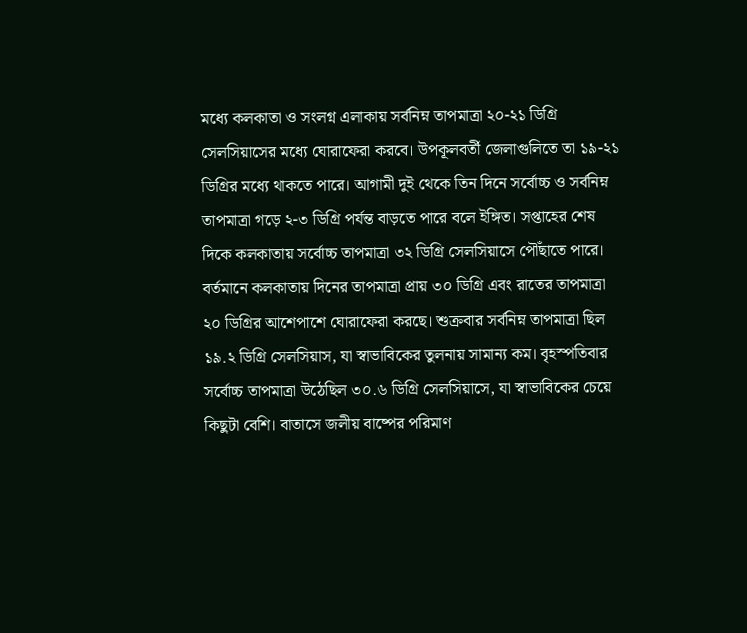মধ্যে কলকাতা ও সংলগ্ন এলাকায় সর্বনিম্ন তাপমাত্রা ২০-২১ ডিগ্রি সেলসিয়াসের মধ্যে ঘোরাফেরা করবে। উপকূলবর্তী জেলাগুলিতে তা ১৯-২১ ডিগ্রির মধ্যে থাকতে পারে। আগামী দুই থেকে তিন দিনে সর্বোচ্চ ও সর্বনিম্ন তাপমাত্রা গড়ে ২-৩ ডিগ্রি পর্যন্ত বাড়তে পারে বলে ইঙ্গিত। সপ্তাহের শেষ দিকে কলকাতায় সর্বোচ্চ তাপমাত্রা ৩২ ডিগ্রি সেলসিয়াসে পৌঁছাতে পারে।
বর্তমানে কলকাতায় দিনের তাপমাত্রা প্রায় ৩০ ডিগ্রি এবং রাতের তাপমাত্রা ২০ ডিগ্রির আশেপাশে ঘোরাফেরা করছে। শুক্রবার সর্বনিম্ন তাপমাত্রা ছিল ১৯.২ ডিগ্রি সেলসিয়াস, যা স্বাভাবিকের তুলনায় সামান্য কম। বৃহস্পতিবার সর্বোচ্চ তাপমাত্রা উঠেছিল ৩০.৬ ডিগ্রি সেলসিয়াসে, যা স্বাভাবিকের চেয়ে কিছুটা বেশি। বাতাসে জলীয় বাষ্পের পরিমাণ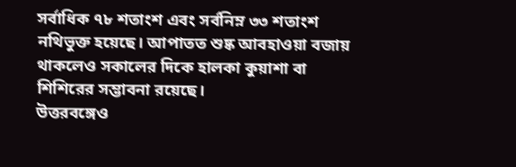সর্বাধিক ৭৮ শতাংশ এবং সর্বনিম্ন ৩৩ শতাংশ নথিভুক্ত হয়েছে। আপাতত শুষ্ক আবহাওয়া বজায় থাকলেও সকালের দিকে হালকা কুয়াশা বা শিশিরের সম্ভাবনা রয়েছে।
উত্তরবঙ্গেও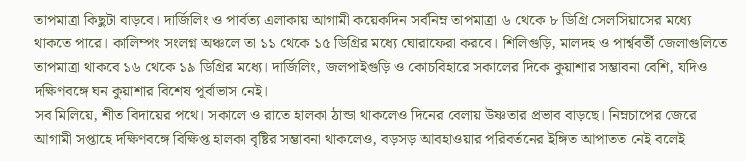তাপমাত্রা কিছুটা বাড়বে। দার্জিলিং ও পার্বত্য এলাকায় আগামী কয়েকদিন সর্বনিম্ন তাপমাত্রা ৬ থেকে ৮ ডিগ্রি সেলসিয়াসের মধ্যে থাকতে পারে। কালিম্পং সংলগ্ন অঞ্চলে তা ১১ থেকে ১৫ ডিগ্রির মধ্যে ঘোরাফেরা করবে। শিলিগুড়ি, মালদহ ও পার্শ্ববর্তী জেলাগুলিতে তাপমাত্রা থাকবে ১৬ থেকে ১৯ ডিগ্রির মধ্যে। দার্জিলিং, জলপাইগুড়ি ও কোচবিহারে সকালের দিকে কুয়াশার সম্ভাবনা বেশি, যদিও দক্ষিণবঙ্গে ঘন কুয়াশার বিশেষ পূর্বাভাস নেই।
সব মিলিয়ে, শীত বিদায়ের পথে। সকালে ও রাতে হালকা ঠান্ডা থাকলেও দিনের বেলায় উষ্ণতার প্রভাব বাড়ছে। নিম্নচাপের জেরে আগামী সপ্তাহে দক্ষিণবঙ্গে বিক্ষিপ্ত হালকা বৃষ্টির সম্ভাবনা থাকলেও, বড়সড় আবহাওয়ার পরিবর্তনের ইঙ্গিত আপাতত নেই বলেই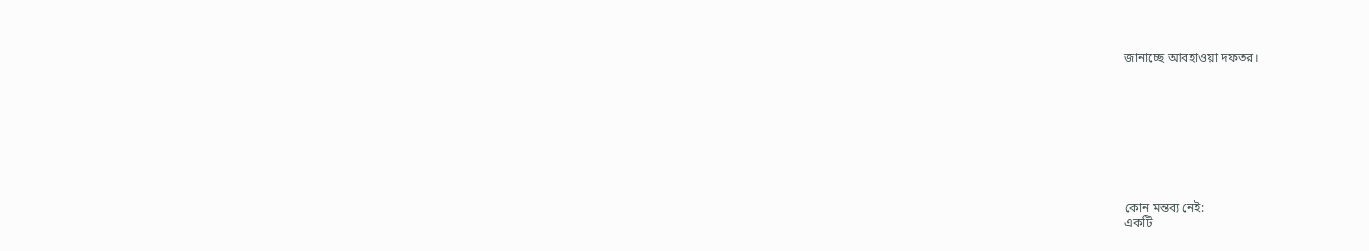জানাচ্ছে আবহাওয়া দফতর।









কোন মন্তব্য নেই:
একটি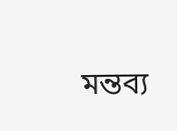মন্তব্য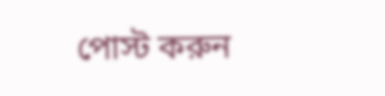পোস্ট করুন